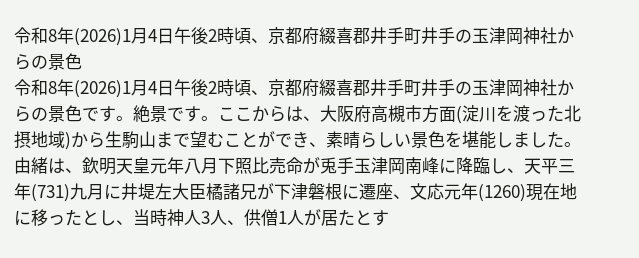令和8年(2026)1月4日午後2時頃、京都府綴喜郡井手町井手の玉津岡神社からの景色
令和8年(2026)1月4日午後2時頃、京都府綴喜郡井手町井手の玉津岡神社からの景色です。絶景です。ここからは、大阪府高槻市方面(淀川を渡った北摂地域)から生駒山まで望むことができ、素晴らしい景色を堪能しました。由緒は、欽明天皇元年八月下照比売命が兎手玉津岡南峰に降臨し、天平三年(731)九月に井堤左大臣橘諸兄が下津磐根に遷座、文応元年(1260)現在地に移ったとし、当時神人3人、供僧1人が居たとす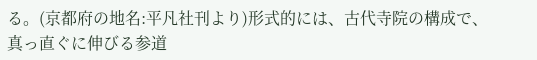る。(京都府の地名:平凡社刊より)形式的には、古代寺院の構成で、真っ直ぐに伸びる参道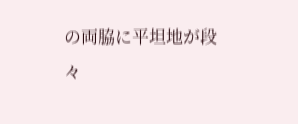の両脇に平坦地が段々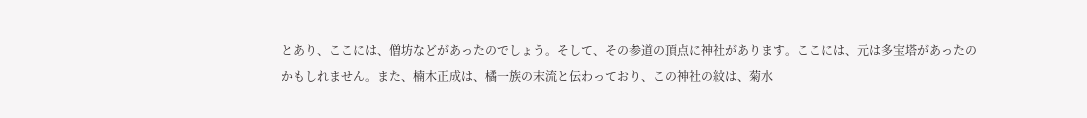とあり、ここには、僧坊などがあったのでしょう。そして、その参道の頂点に神社があります。ここには、元は多宝塔があったのかもしれません。また、楠木正成は、橘一族の末流と伝わっており、この神社の紋は、菊水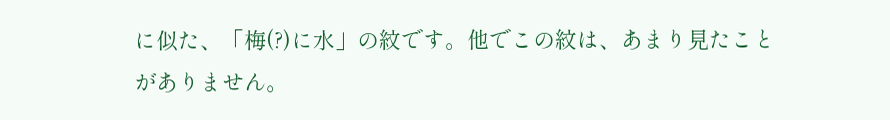に似た、「梅(?)に水」の紋です。他でこの紋は、あまり見たことがありません。